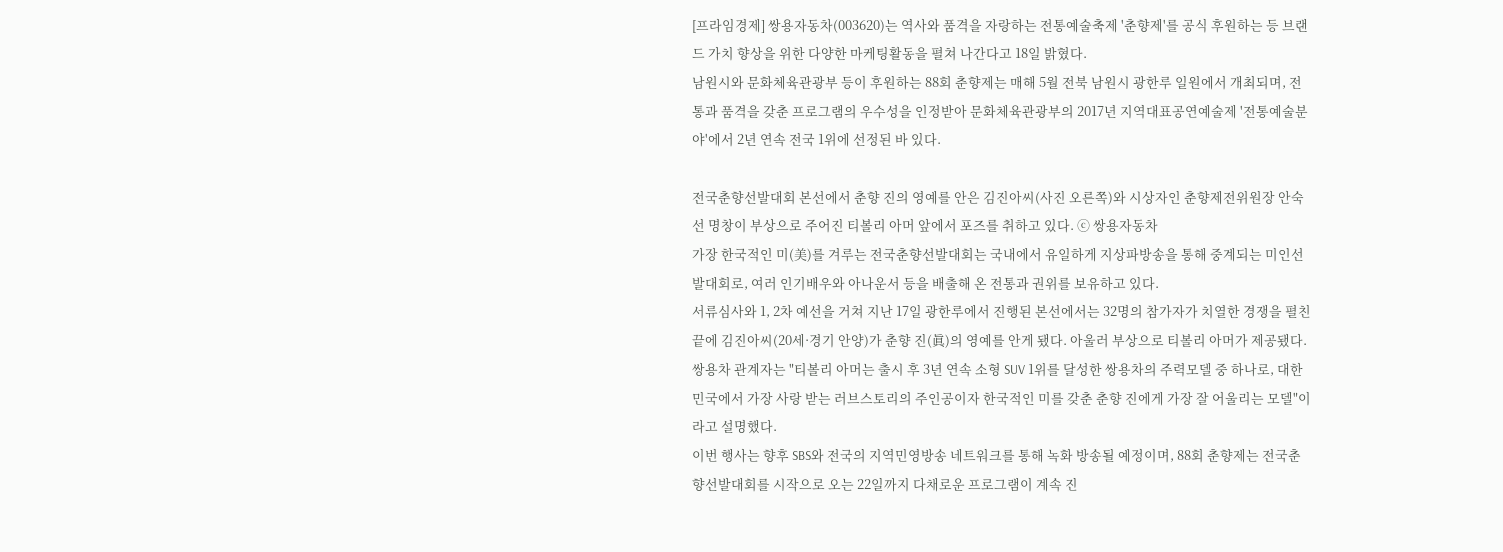[프라임경제] 쌍용자동차(003620)는 역사와 품격을 자랑하는 전통예술축제 '춘향제'를 공식 후원하는 등 브랜드 가치 향상을 위한 다양한 마케팅활동을 펼쳐 나간다고 18일 밝혔다.
남원시와 문화체육관광부 등이 후원하는 88회 춘향제는 매해 5월 전북 남원시 광한루 일원에서 개최되며, 전통과 품격을 갖춘 프로그램의 우수성을 인정받아 문화체육관광부의 2017년 지역대표공연예술제 '전통예술분야'에서 2년 연속 전국 1위에 선정된 바 있다.

전국춘향선발대회 본선에서 춘향 진의 영예를 안은 김진아씨(사진 오른쪽)와 시상자인 춘향제전위원장 안숙선 명창이 부상으로 주어진 티볼리 아머 앞에서 포즈를 취하고 있다. ⓒ 쌍용자동차
가장 한국적인 미(美)를 겨루는 전국춘향선발대회는 국내에서 유일하게 지상파방송을 통해 중계되는 미인선발대회로, 여러 인기배우와 아나운서 등을 배출해 온 전통과 권위를 보유하고 있다.
서류심사와 1, 2차 예선을 거쳐 지난 17일 광한루에서 진행된 본선에서는 32명의 참가자가 치열한 경쟁을 펼친 끝에 김진아씨(20세·경기 안양)가 춘향 진(眞)의 영예를 안게 됐다. 아울러 부상으로 티볼리 아머가 제공됐다.
쌍용차 관계자는 "티볼리 아머는 출시 후 3년 연속 소형 SUV 1위를 달성한 쌍용차의 주력모델 중 하나로, 대한민국에서 가장 사랑 받는 러브스토리의 주인공이자 한국적인 미를 갖춘 춘향 진에게 가장 잘 어울리는 모델"이라고 설명했다.
이번 행사는 향후 SBS와 전국의 지역민영방송 네트워크를 통해 녹화 방송될 예정이며, 88회 춘향제는 전국춘향선발대회를 시작으로 오는 22일까지 다채로운 프로그램이 계속 진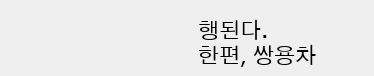행된다.
한편, 쌍용차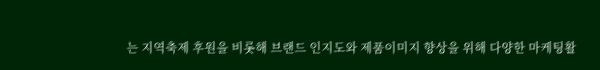는 지역축제 후원을 비롯해 브랜드 인지도와 제품이미지 향상을 위해 다양한 마케팅활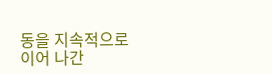동을 지속적으로 이어 나간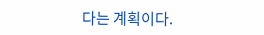다는 계획이다.